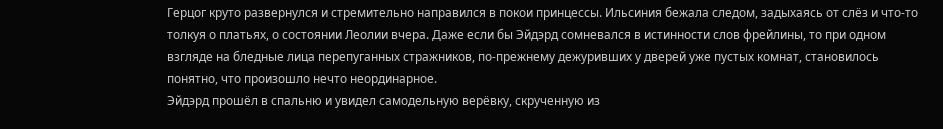Герцог круто развернулся и стремительно направился в покои принцессы. Ильсиния бежала следом, задыхаясь от слёз и что-то толкуя о платьях, о состоянии Леолии вчера. Даже если бы Эйдэрд сомневался в истинности слов фрейлины, то при одном взгляде на бледные лица перепуганных стражников, по-прежнему дежуривших у дверей уже пустых комнат, становилось понятно, что произошло нечто неординарное.
Эйдэрд прошёл в спальню и увидел самодельную верёвку, скрученную из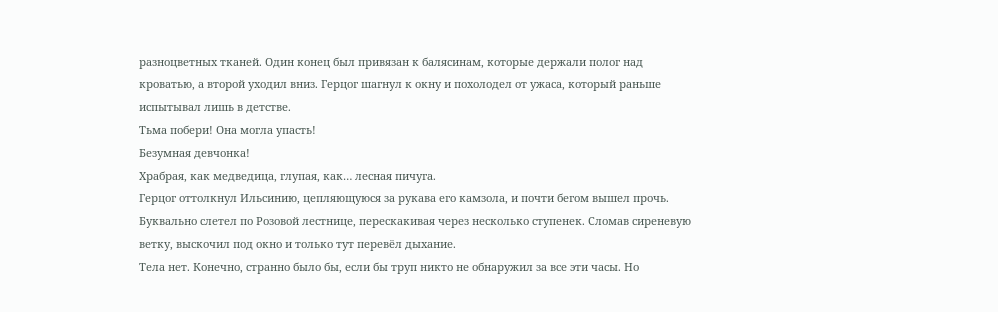разноцветных тканей. Один конец был привязан к балясинам, которые держали полог над кроватью, а второй уходил вниз. Герцог шагнул к окну и похолодел от ужаса, который раньше испытывал лишь в детстве.
Тьма побери! Она могла упасть!
Безумная девчонка!
Храбрая, как медведица, глупая, как… лесная пичуга.
Герцог оттолкнул Ильсинию, цепляющуюся за рукава его камзола, и почти бегом вышел прочь. Буквально слетел по Розовой лестнице, перескакивая через несколько ступенек. Сломав сиреневую ветку, выскочил под окно и только тут перевёл дыхание.
Тела нет. Конечно, странно было бы, если бы труп никто не обнаружил за все эти часы. Но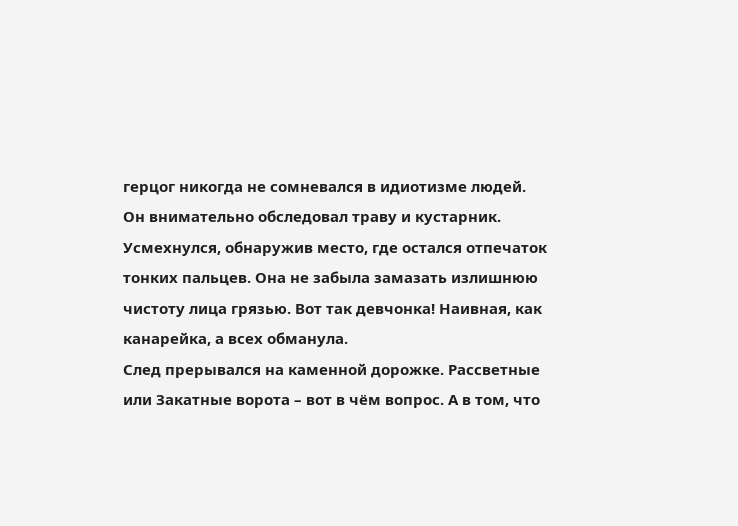герцог никогда не сомневался в идиотизме людей.
Он внимательно обследовал траву и кустарник. Усмехнулся, обнаружив место, где остался отпечаток тонких пальцев. Она не забыла замазать излишнюю чистоту лица грязью. Вот так девчонка! Наивная, как канарейка, а всех обманула.
След прерывался на каменной дорожке. Рассветные или Закатные ворота – вот в чём вопрос. А в том, что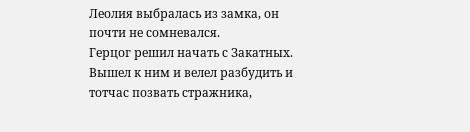Леолия выбралась из замка, он почти не сомневался.
Герцог решил начать с Закатных. Вышел к ним и велел разбудить и тотчас позвать стражника,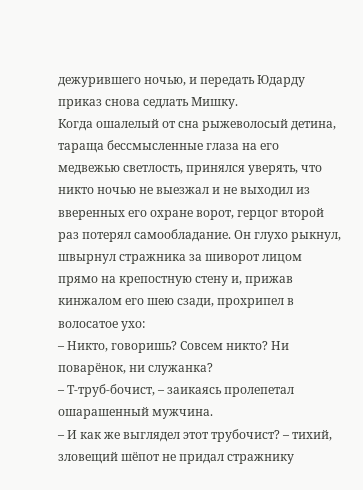дежурившего ночью, и передать Юдарду приказ снова седлать Мишку.
Когда ошалелый от сна рыжеволосый детина, тараща бессмысленные глаза на его медвежью светлость, принялся уверять, что никто ночью не выезжал и не выходил из вверенных его охране ворот, герцог второй раз потерял самообладание. Он глухо рыкнул, швырнул стражника за шиворот лицом прямо на крепостную стену и, прижав кинжалом его шею сзади, прохрипел в волосатое ухо:
– Никто, говоришь? Совсем никто? Ни поварёнок, ни служанка?
– Т-труб-бочист, – заикаясь пролепетал ошарашенный мужчина.
– И как же выглядел этот трубочист? – тихий, зловещий шёпот не придал стражнику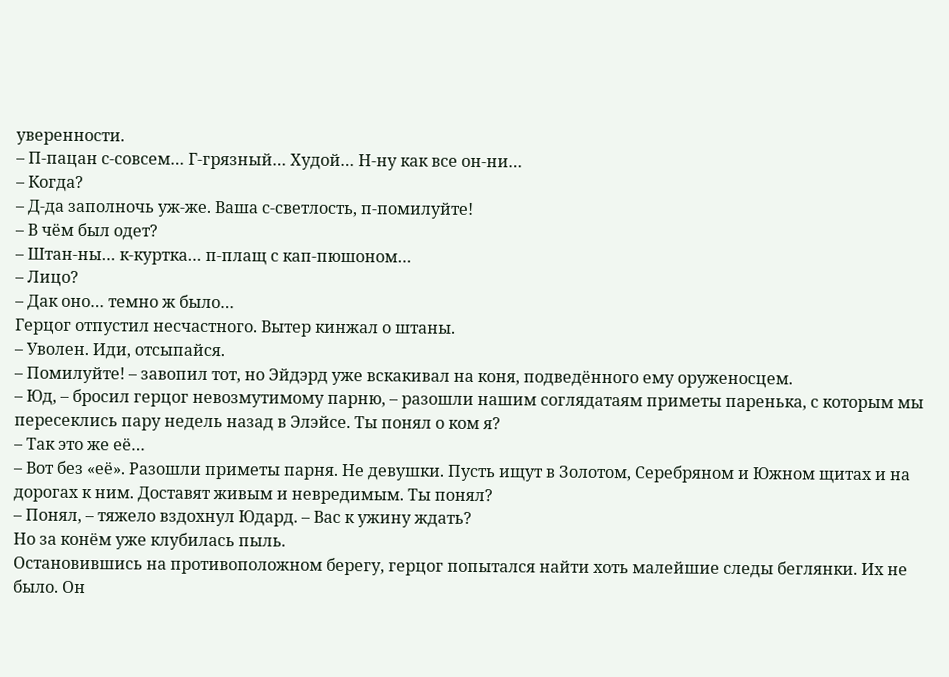уверенности.
– П-пацан с-совсем… Г-грязный… Худой… Н-ну как все он-ни…
– Когда?
– Д-да заполночь уж-же. Ваша с-светлость, п-помилуйте!
– В чём был одет?
– Штан-ны… к-куртка… п-плащ с кап-пюшоном…
– Лицо?
– Дак оно… темно ж было…
Герцог отпустил несчастного. Вытер кинжал о штаны.
– Уволен. Иди, отсыпайся.
– Помилуйте! – завопил тот, но Эйдэрд уже вскакивал на коня, подведённого ему оруженосцем.
– Юд, – бросил герцог невозмутимому парню, – разошли нашим соглядатаям приметы паренька, с которым мы пересеклись пару недель назад в Элэйсе. Ты понял о ком я?
– Так это же её…
– Вот без «её». Разошли приметы парня. Не девушки. Пусть ищут в Золотом, Серебряном и Южном щитах и на дорогах к ним. Доставят живым и невредимым. Ты понял?
– Понял, – тяжело вздохнул Юдард. – Вас к ужину ждать?
Но за конём уже клубилась пыль.
Остановившись на противоположном берегу, герцог попытался найти хоть малейшие следы беглянки. Их не было. Он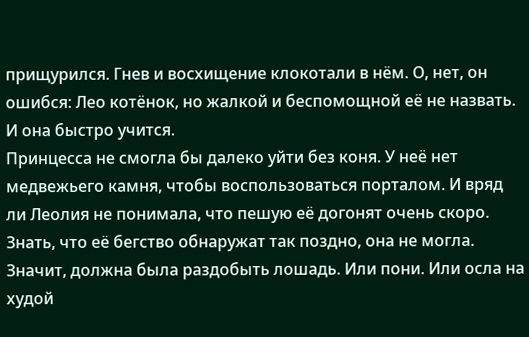прищурился. Гнев и восхищение клокотали в нём. О, нет, он ошибся: Лео котёнок, но жалкой и беспомощной её не назвать. И она быстро учится.
Принцесса не смогла бы далеко уйти без коня. У неё нет медвежьего камня, чтобы воспользоваться порталом. И вряд ли Леолия не понимала, что пешую её догонят очень скоро. Знать, что её бегство обнаружат так поздно, она не могла. Значит, должна была раздобыть лошадь. Или пони. Или осла на худой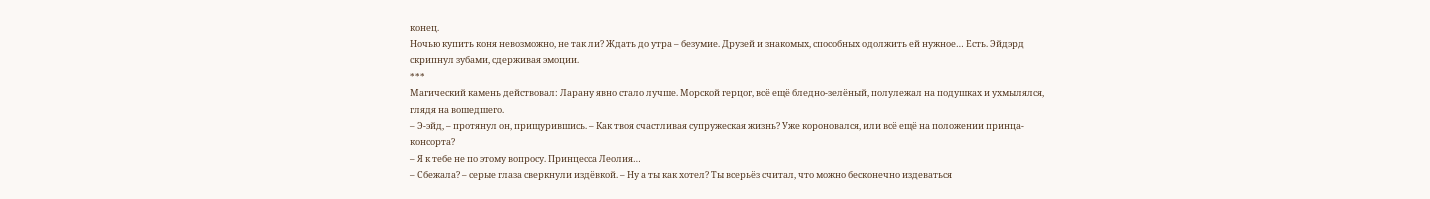конец.
Ночью купить коня невозможно, не так ли? Ждать до утра – безумие. Друзей и знакомых, способных одолжить ей нужное… Есть. Эйдэрд скрипнул зубами, сдерживая эмоции.
***
Магический камень действовал: Ларану явно стало лучше. Морской герцог, всё ещё бледно-зелёный, полулежал на подушках и ухмылялся, глядя на вошедшего.
– Э-эйд, – протянул он, прищурившись. – Как твоя счастливая супружеская жизнь? Уже короновался, или всё ещё на положении принца-консорта?
– Я к тебе не по этому вопросу. Принцесса Леолия…
– Сбежала? – серые глаза сверкнули издёвкой. – Ну а ты как хотел? Ты всерьёз считал, что можно бесконечно издеваться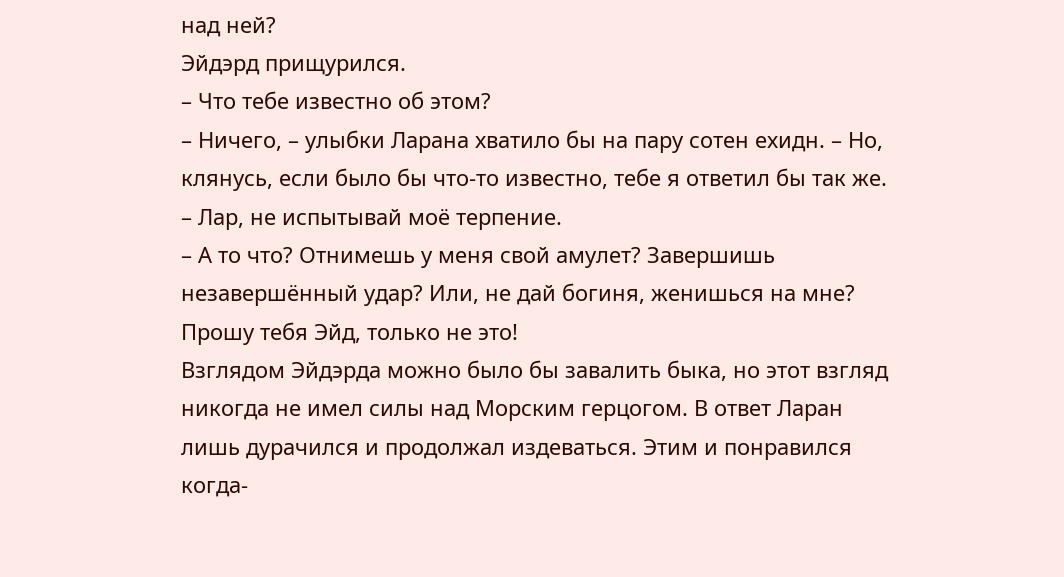над ней?
Эйдэрд прищурился.
– Что тебе известно об этом?
– Ничего, – улыбки Ларана хватило бы на пару сотен ехидн. – Но, клянусь, если было бы что-то известно, тебе я ответил бы так же.
– Лар, не испытывай моё терпение.
– А то что? Отнимешь у меня свой амулет? Завершишь незавершённый удар? Или, не дай богиня, женишься на мне? Прошу тебя Эйд, только не это!
Взглядом Эйдэрда можно было бы завалить быка, но этот взгляд никогда не имел силы над Морским герцогом. В ответ Ларан лишь дурачился и продолжал издеваться. Этим и понравился когда-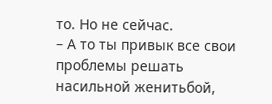то. Но не сейчас.
– А то ты привык все свои проблемы решать насильной женитьбой,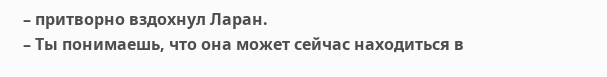– притворно вздохнул Ларан.
– Ты понимаешь, что она может сейчас находиться в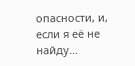опасности, и, если я её не найду…